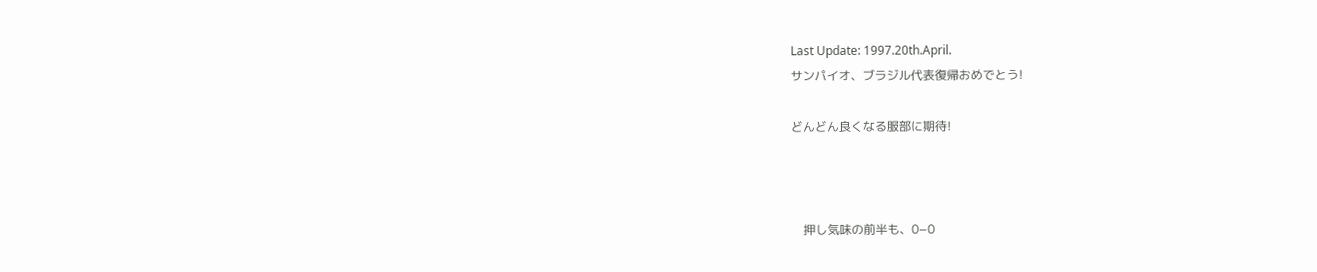Last Update: 1997.20th.April.
サンパイオ、ブラジル代表復帰おめでとう!

どんどん良くなる服部に期待!



    押し気味の前半も、0−0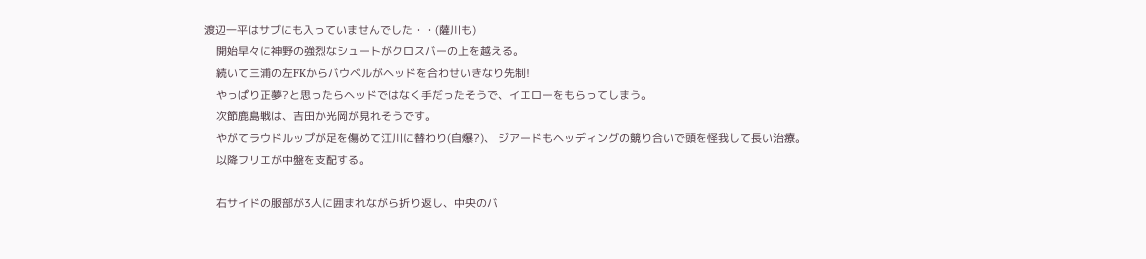渡辺一平はサブにも入っていませんでした・・(薩川も)
    開始早々に神野の強烈なシュートがクロスバーの上を越える。
    続いて三浦の左FKからバウベルがヘッドを合わせいきなり先制!
    やっぱり正夢?と思ったらヘッドではなく手だったそうで、イエローをもらってしまう。
    次節鹿島戦は、吉田か光岡が見れそうです。
    やがてラウドルップが足を傷めて江川に替わり(自爆?)、 ジアードもヘッディングの競り合いで頭を怪我して長い治療。
    以降フリエが中盤を支配する。

    右サイドの服部が3人に囲まれながら折り返し、中央のバ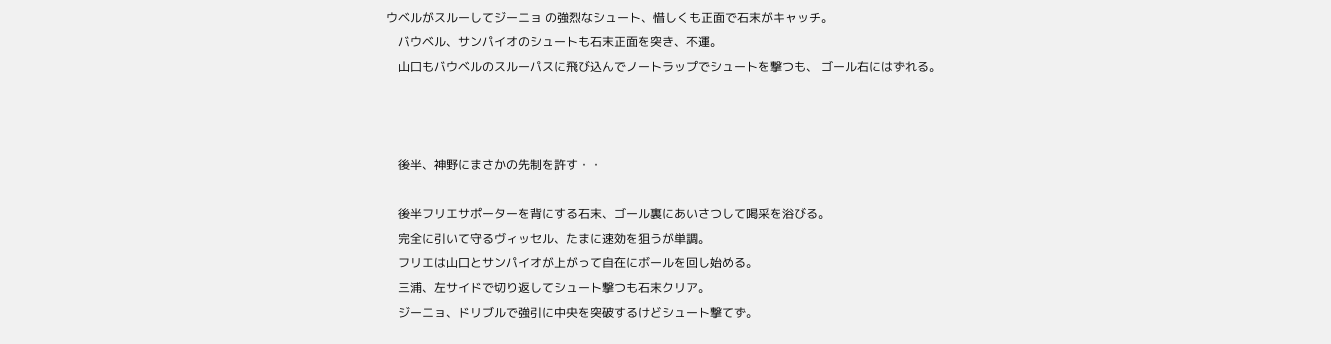ウベルがスルーしてジーニョ の強烈なシュート、惜しくも正面で石末がキャッチ。
    バウベル、サンパイオのシュートも石末正面を突き、不運。
    山口もバウベルのスルーパスに飛び込んでノートラップでシュートを撃つも、 ゴール右にはずれる。



    後半、神野にまさかの先制を許す・・

    後半フリエサポーターを背にする石末、ゴール裏にあいさつして喝采を浴びる。
    完全に引いて守るヴィッセル、たまに速効を狙うが単調。
    フリエは山口とサンパイオが上がって自在にボールを回し始める。
    三浦、左サイドで切り返してシュート撃つも石末クリア。
    ジーニョ、ドリブルで強引に中央を突破するけどシュート撃てず。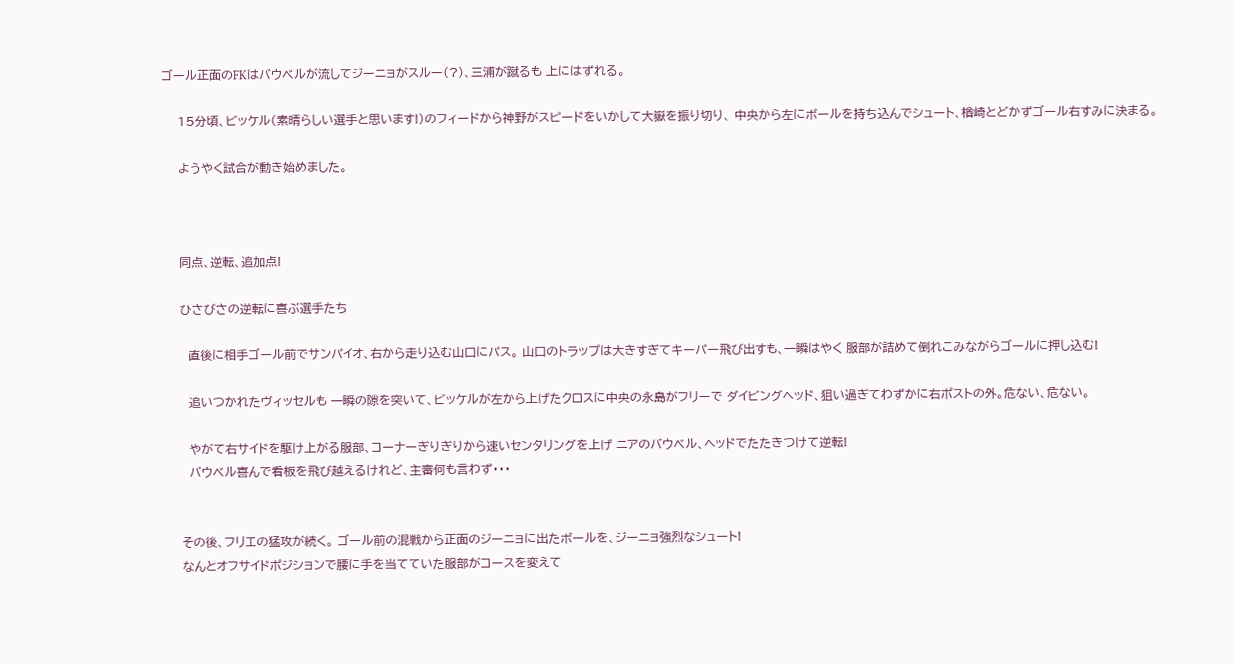ゴール正面のFKはバウベルが流してジーニョがスルー(?)、三浦が蹴るも 上にはずれる。

    15分頃、ビッケル(素晴らしい選手と思います!)のフィードから神野がスピードをいかして大嶽を振り切り、 中央から左にボールを持ち込んでシュート、楢崎とどかずゴール右すみに決まる。

    ようやく試合が動き始めました。



    同点、逆転、追加点!

    ひさびさの逆転に喜ぶ選手たち

      直後に相手ゴール前でサンパイオ、右から走り込む山口にパス。 山口のトラップは大きすぎてキーパー飛び出すも、一瞬はやく 服部が詰めて倒れこみながらゴールに押し込む!

      追いつかれたヴィッセルも 一瞬の隙を突いて、ビッケルが左から上げたクロスに中央の永島がフリーで ダイビングヘッド、狙い過ぎてわずかに右ポストの外。危ない、危ない。

      やがて右サイドを駆け上がる服部、コーナーぎりぎりから速いセンタリングを上げ ニアのバウベル、ヘッドでたたきつけて逆転!
      バウベル喜んで看板を飛び越えるけれど、主審何も言わず・・・


    その後、フリエの猛攻が続く。 ゴール前の混戦から正面のジーニョに出たボールを、ジーニョ強烈なシュート!
    なんとオフサイドポジションで腰に手を当てていた服部がコースを変えて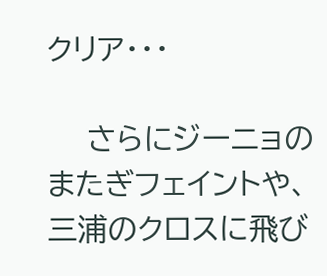クリア・・・

    さらにジーニョのまたぎフェイントや、三浦のクロスに飛び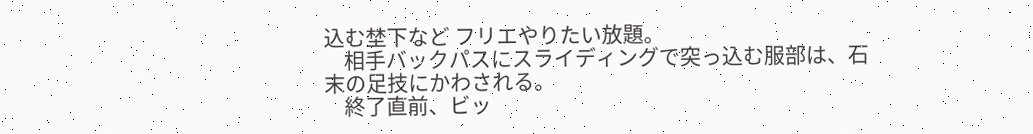込む埜下など フリエやりたい放題。
    相手バックパスにスライディングで突っ込む服部は、石末の足技にかわされる。
    終了直前、ビッ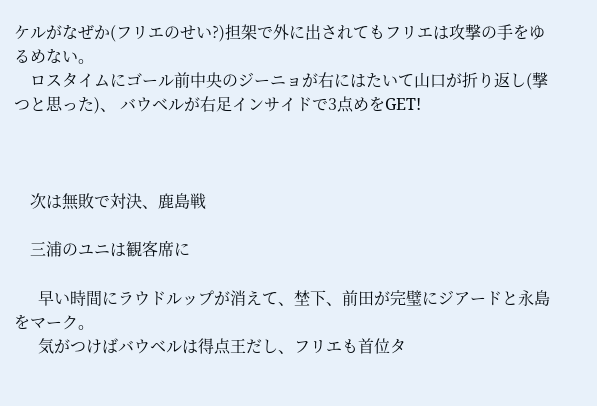ケルがなぜか(フリエのせい?)担架で外に出されてもフリエは攻撃の手をゆるめない。
    ロスタイムにゴール前中央のジーニョが右にはたいて山口が折り返し(撃つと思った)、 バウベルが右足インサイドで3点めをGET!



    次は無敗で対決、鹿島戦

    三浦のユニは観客席に

      早い時間にラウドルップが消えて、埜下、前田が完璧にジアードと永島をマーク。
      気がつけばバウベルは得点王だし、フリエも首位タ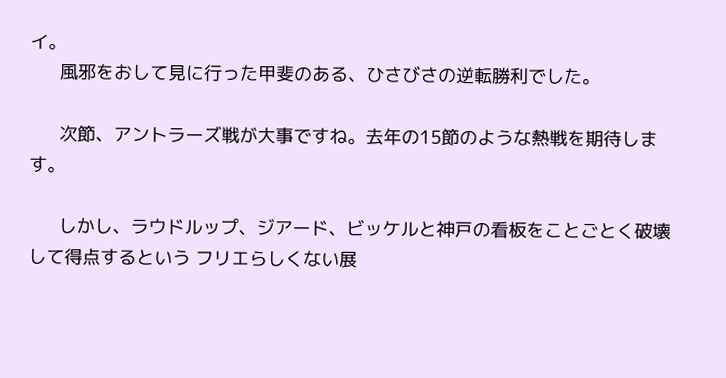イ。
      風邪をおして見に行った甲斐のある、ひさびさの逆転勝利でした。

      次節、アントラーズ戦が大事ですね。去年の15節のような熱戦を期待します。

      しかし、ラウドルップ、ジアード、ビッケルと神戸の看板をことごとく破壊して得点するという フリエらしくない展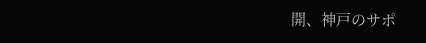開、神戸のサポ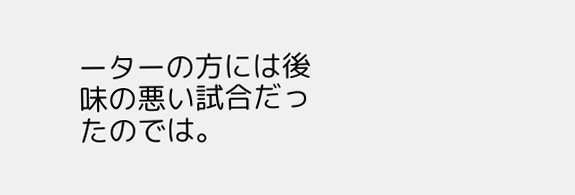ーターの方には後味の悪い試合だったのでは。